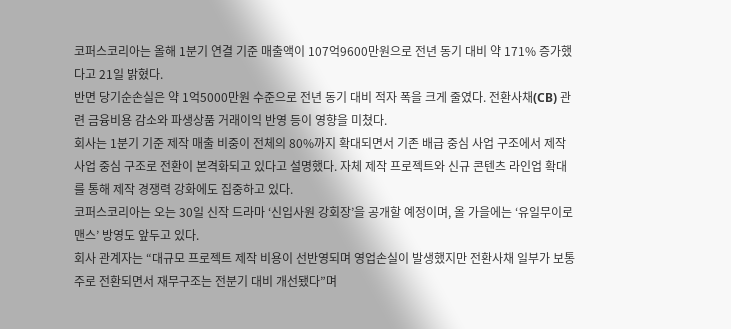코퍼스코리아는 올해 1분기 연결 기준 매출액이 107억9600만원으로 전년 동기 대비 약 171% 증가했다고 21일 밝혔다.
반면 당기순손실은 약 1억5000만원 수준으로 전년 동기 대비 적자 폭을 크게 줄였다. 전환사채(CB) 관련 금융비용 감소와 파생상품 거래이익 반영 등이 영향을 미쳤다.
회사는 1분기 기준 제작 매출 비중이 전체의 80%까지 확대되면서 기존 배급 중심 사업 구조에서 제작 사업 중심 구조로 전환이 본격화되고 있다고 설명했다. 자체 제작 프로젝트와 신규 콘텐츠 라인업 확대를 통해 제작 경쟁력 강화에도 집중하고 있다.
코퍼스코리아는 오는 30일 신작 드라마 ‘신입사원 강회장’을 공개할 예정이며, 올 가을에는 ‘유일무이로맨스’ 방영도 앞두고 있다.
회사 관계자는 “대규모 프로젝트 제작 비용이 선반영되며 영업손실이 발생했지만 전환사채 일부가 보통주로 전환되면서 재무구조는 전분기 대비 개선됐다”며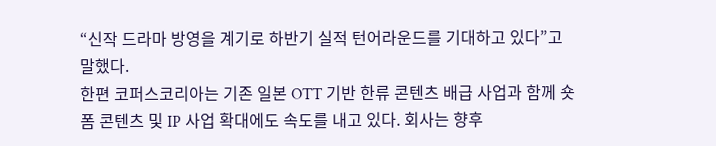“신작 드라마 방영을 계기로 하반기 실적 턴어라운드를 기대하고 있다”고 말했다.
한편 코퍼스코리아는 기존 일본 OTT 기반 한류 콘텐츠 배급 사업과 함께 숏폼 콘텐츠 및 IP 사업 확대에도 속도를 내고 있다. 회사는 향후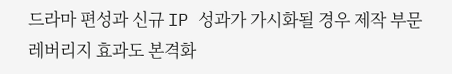드라마 편성과 신규 IP 성과가 가시화될 경우 제작 부문 레버리지 효과도 본격화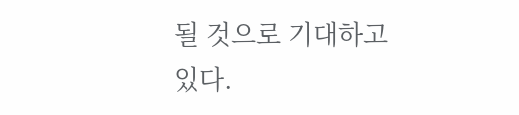될 것으로 기대하고 있다.